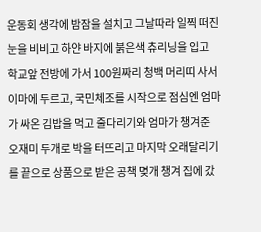운동회 생각에 밤잠을 설치고 그날따라 일찍 떠진 눈을 비비고 하얀 바지에 붉은색 츄리닝을 입고 학교앞 전방에 가서 100원짜리 청백 머리띠 사서 이마에 두르고, 국민체조를 시작으로 점심엔 엄마가 싸온 김밥을 먹고 줄다리기와 엄마가 챙겨준 오재미 두개로 박을 터뜨리고 마지막 오래달리기를 끝으로 상품으로 받은 공책 몆개 챙겨 집에 갔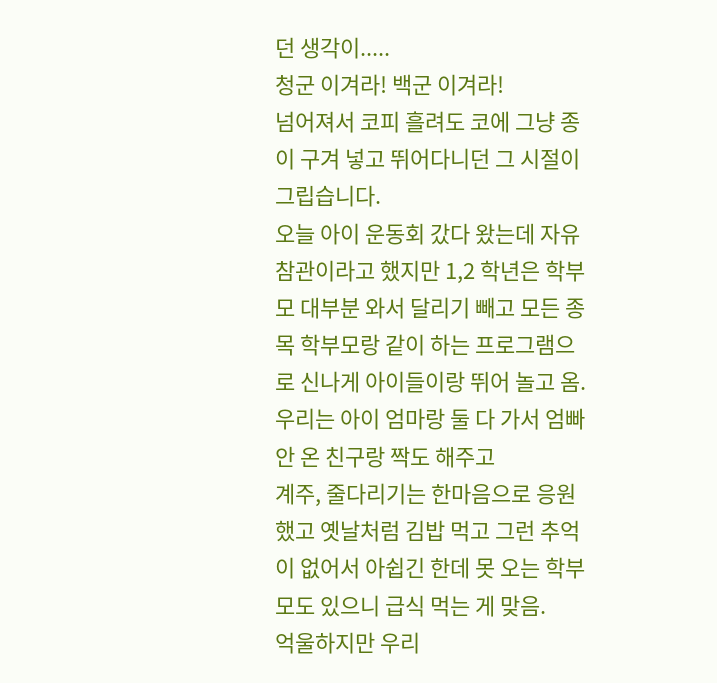던 생각이.....
청군 이겨라! 백군 이겨라!
넘어져서 코피 흘려도 코에 그냥 종이 구겨 넣고 뛰어다니던 그 시절이 그립습니다.
오늘 아이 운동회 갔다 왔는데 자유 참관이라고 했지만 1,2 학년은 학부모 대부분 와서 달리기 빼고 모든 종목 학부모랑 같이 하는 프로그램으로 신나게 아이들이랑 뛰어 놀고 옴. 우리는 아이 엄마랑 둘 다 가서 엄빠 안 온 친구랑 짝도 해주고
계주, 줄다리기는 한마음으로 응원했고 옛날처럼 김밥 먹고 그런 추억이 없어서 아쉽긴 한데 못 오는 학부모도 있으니 급식 먹는 게 맞음.
억울하지만 우리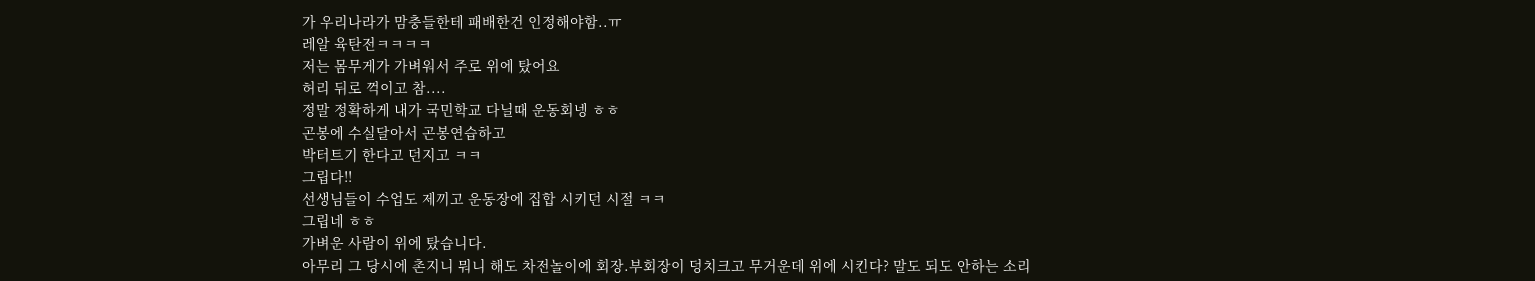가 우리나라가 맘충들한테 패배한건 인정해야함..ㅠ
레알 육탄전ㅋㅋㅋㅋ
저는 몸무게가 가벼워서 주로 위에 탔어요
허리 뒤로 꺽이고 참....
정말 정확하게 내가 국민학교 다닐때 운동회넹 ㅎㅎ
곤봉에 수실달아서 곤봉연습하고
박터트기 한다고 던지고 ㅋㅋ
그립다!!
선생님들이 수업도 제끼고 운동장에 집합 시키던 시절 ㅋㅋ
그립네 ㅎㅎ
가벼운 사람이 위에 탔습니다.
아무리 그 당시에 촌지니 뭐니 해도 차전놀이에 회장.부회장이 덩치크고 무거운데 위에 시킨다? 말도 되도 안하는 소리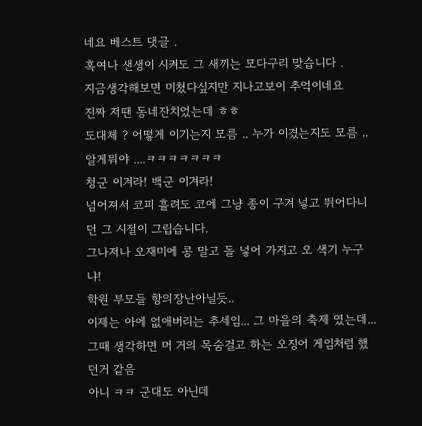네요 베스트 댓글 .
혹여나 샌생이 시켜도 그 새끼는 모다구리 맞습니다 .
지금생각해보면 미쳤다싶지만 지나고보이 추억이네요
진짜 저땐 동네잔치었는데 ㅎㅎ
도대체 ? 어떻게 이기는지 모름 .. 누가 이겼는지도 모름 ..알게뭐야 ....ㅋㅋㅋㅋㅋㅋㅋ
청군 이겨라! 백군 이겨라!
넘어져서 코피 흘려도 코에 그냥 종이 구겨 넣고 뛰어다니던 그 시절이 그립습니다.
그나저나 오재미에 콩 말고 돌 넣어 가지고 오 색기 누구냐!
학원 부모들 항의장난아닐듯..
이제는 아에 없애버리는 추세임... 그 마을의 축제 였는데...
그때 생각하면 머 거의 목숨걸고 하는 오징어 게임처럼 했던거 같음
아니 ㅋㅋ 군대도 아닌데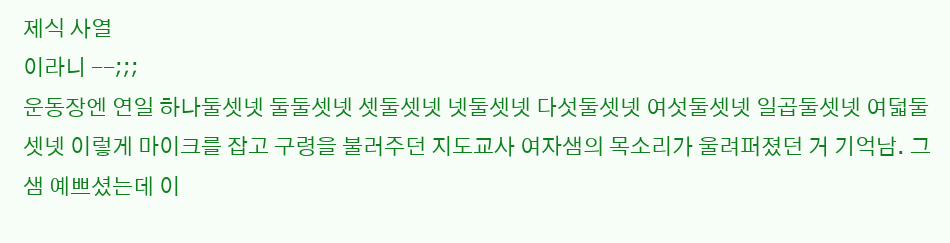제식 사열
이라니 --;;;
운동장엔 연일 하나둘셋넷 둘둘셋넷 셋둘셋넷 넷둘셋넷 다섯둘셋넷 여섯둘셋넷 일곱둘셋넷 여덟둘셋넷 이렇게 마이크를 잡고 구령을 불러주던 지도교사 여자샘의 목소리가 울려퍼졌던 거 기억남. 그 샘 예쁘셨는데 이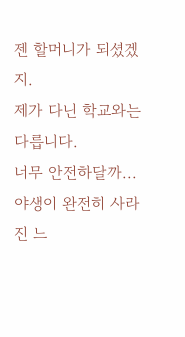젠 할머니가 되셨겠지.
제가 다닌 학교와는 다릅니다.
너무 안전하달까...
야생이 완전히 사라진 느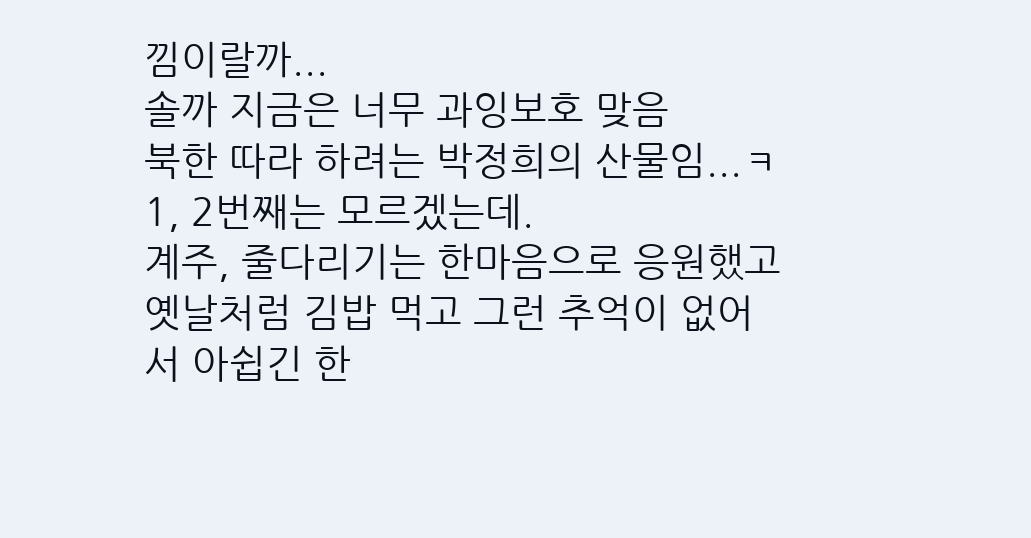낌이랄까...
솔까 지금은 너무 과잉보호 맞음
북한 따라 하려는 박정희의 산물임...ㅋ
1, 2번째는 모르겠는데.
계주, 줄다리기는 한마음으로 응원했고 옛날처럼 김밥 먹고 그런 추억이 없어서 아쉽긴 한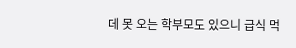데 못 오는 학부모도 있으니 급식 먹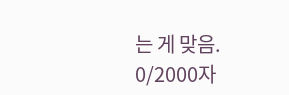는 게 맞음.
0/2000자